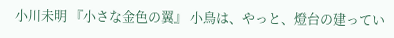小川未明 『小さな金色の翼』 小鳥は、やっと、燈台の建ってい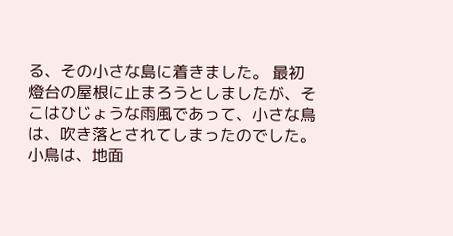る、その小さな島に着きました。 最初燈台の屋根に止まろうとしましたが、そこはひじょうな雨風であって、小さな鳥は、吹き落とされてしまったのでした。 小鳥は、地面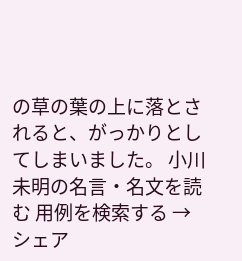の草の葉の上に落とされると、がっかりとしてしまいました。 小川未明の名言・名文を読む 用例を検索する → シェア